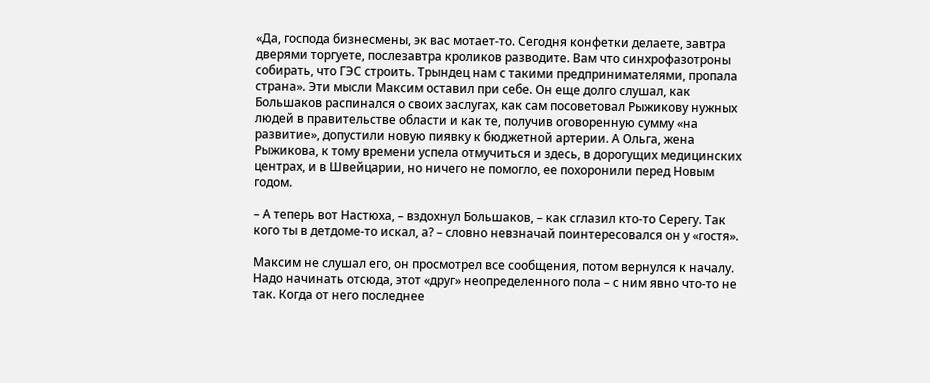«Да, господа бизнесмены, эк вас мотает-то. Сегодня конфетки делаете, завтра дверями торгуете, послезавтра кроликов разводите. Вам что синхрофазотроны собирать, что ГЭС строить. Трындец нам с такими предпринимателями, пропала страна». Эти мысли Максим оставил при себе. Он еще долго слушал, как Большаков распинался о своих заслугах, как сам посоветовал Рыжикову нужных людей в правительстве области и как те, получив оговоренную сумму «на развитие», допустили новую пиявку к бюджетной артерии. А Ольга, жена Рыжикова, к тому времени успела отмучиться и здесь, в дорогущих медицинских центрах, и в Швейцарии, но ничего не помогло, ее похоронили перед Новым годом.

– А теперь вот Настюха, – вздохнул Большаков, – как сглазил кто-то Серегу. Так кого ты в детдоме-то искал, а? – словно невзначай поинтересовался он у «гостя».

Максим не слушал его, он просмотрел все сообщения, потом вернулся к началу. Надо начинать отсюда, этот «друг» неопределенного пола – с ним явно что-то не так. Когда от него последнее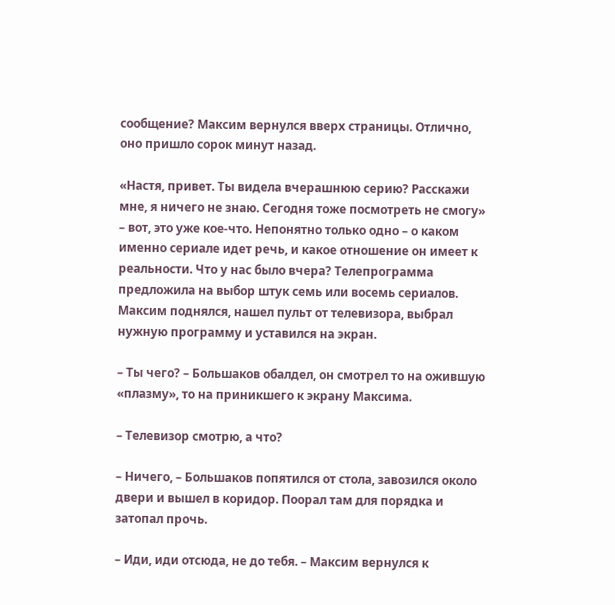сообщение? Максим вернулся вверх страницы. Отлично, оно пришло сорок минут назад.

«Настя, привет. Ты видела вчерашнюю серию? Расскажи мне, я ничего не знаю. Сегодня тоже посмотреть не смогу» – вот, это уже кое-что. Непонятно только одно – о каком именно сериале идет речь, и какое отношение он имеет к реальности. Что у нас было вчера? Телепрограмма предложила на выбор штук семь или восемь сериалов. Максим поднялся, нашел пульт от телевизора, выбрал нужную программу и уставился на экран.

– Ты чего? – Большаков обалдел, он смотрел то на ожившую «плазму», то на приникшего к экрану Максима.

– Телевизор смотрю, а что?

– Ничего, – Большаков попятился от стола, завозился около двери и вышел в коридор. Поорал там для порядка и затопал прочь.

– Иди, иди отсюда, не до тебя. – Максим вернулся к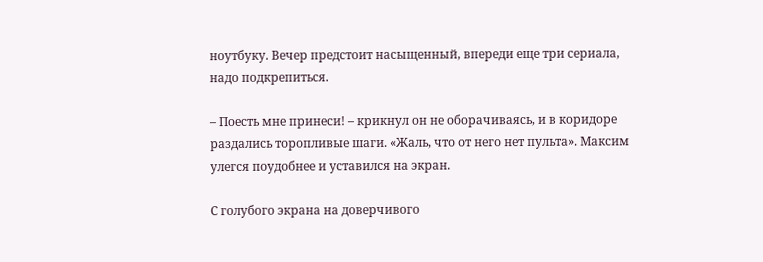ноутбуку. Вечер предстоит насыщенный, впереди еще три сериала, надо подкрепиться.

– Поесть мне принеси! – крикнул он не оборачиваясь, и в коридоре раздались торопливые шаги. «Жаль, что от него нет пульта». Максим улегся поудобнее и уставился на экран.

С голубого экрана на доверчивого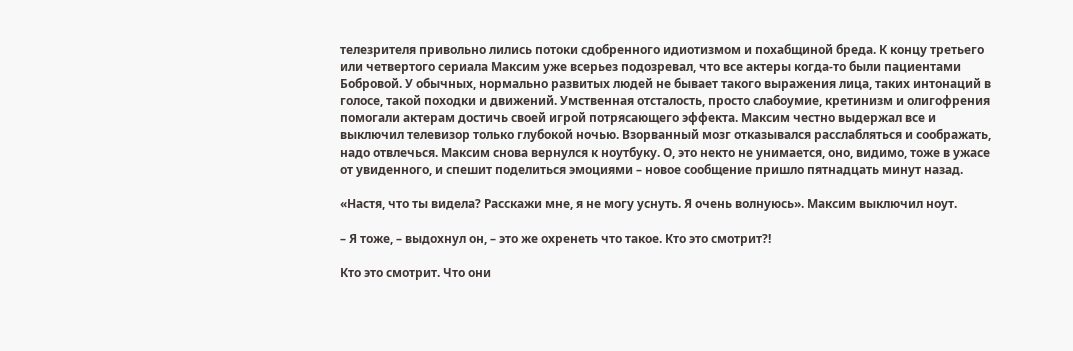телезрителя привольно лились потоки сдобренного идиотизмом и похабщиной бреда. К концу третьего или четвертого сериала Максим уже всерьез подозревал, что все актеры когда-то были пациентами Бобровой. У обычных, нормально развитых людей не бывает такого выражения лица, таких интонаций в голосе, такой походки и движений. Умственная отсталость, просто слабоумие, кретинизм и олигофрения помогали актерам достичь своей игрой потрясающего эффекта. Максим честно выдержал все и выключил телевизор только глубокой ночью. Взорванный мозг отказывался расслабляться и соображать, надо отвлечься. Максим снова вернулся к ноутбуку. О, это некто не унимается, оно, видимо, тоже в ужасе от увиденного, и спешит поделиться эмоциями – новое сообщение пришло пятнадцать минут назад.

«Настя, что ты видела? Расскажи мне, я не могу уснуть. Я очень волнуюсь». Максим выключил ноут.

– Я тоже, – выдохнул он, – это же охренеть что такое. Кто это смотрит?!

Кто это смотрит. Что они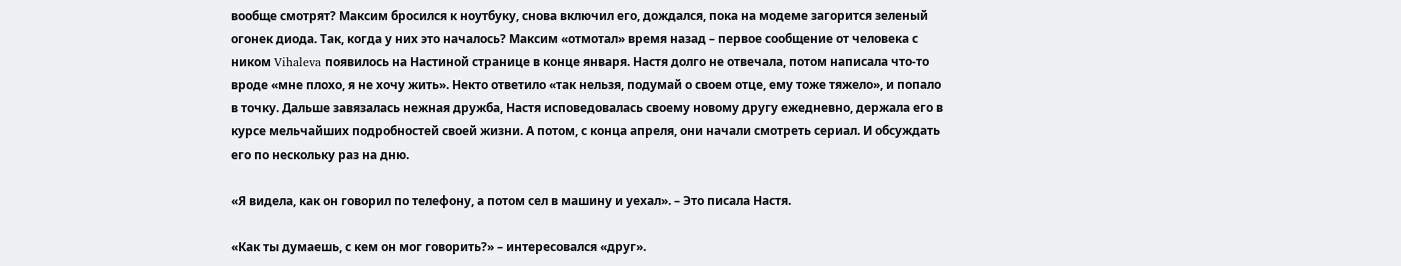вообще смотрят? Максим бросился к ноутбуку, снова включил его, дождался, пока на модеме загорится зеленый огонек диода. Так, когда у них это началось? Максим «отмотал» время назад – первое сообщение от человека с ником Vihaleva появилось на Настиной странице в конце января. Настя долго не отвечала, потом написала что-то вроде «мне плохо, я не хочу жить». Некто ответило «так нельзя, подумай о своем отце, ему тоже тяжело», и попало в точку. Дальше завязалась нежная дружба, Настя исповедовалась своему новому другу ежедневно, держала его в курсе мельчайших подробностей своей жизни. А потом, с конца апреля, они начали смотреть сериал. И обсуждать его по нескольку раз на дню.

«Я видела, как он говорил по телефону, а потом сел в машину и уехал». – Это писала Настя.

«Как ты думаешь, с кем он мог говорить?» – интересовался «друг».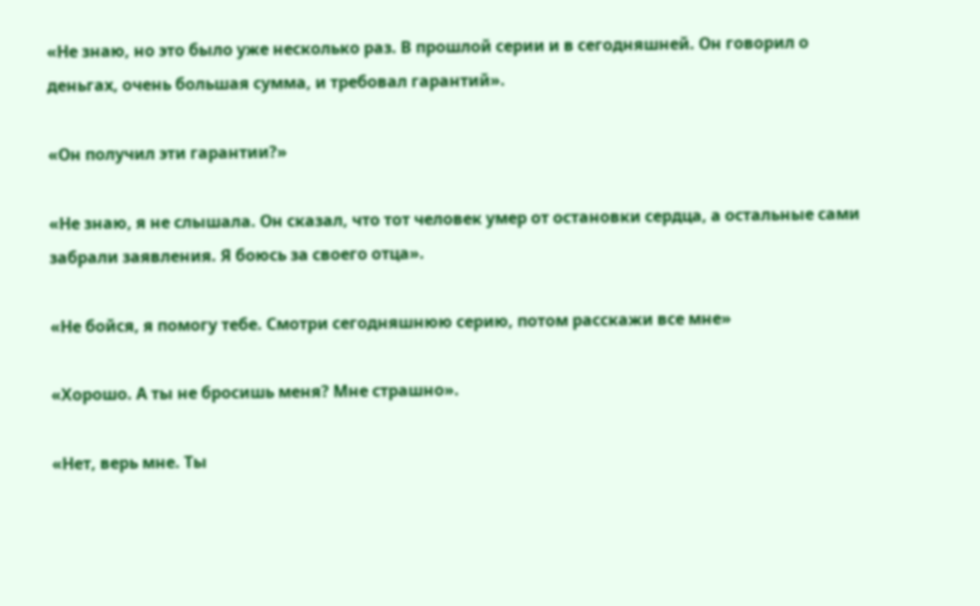«Не знаю, но это было уже несколько раз. В прошлой серии и в сегодняшней. Он говорил о деньгах, очень большая сумма, и требовал гарантий».

«Он получил эти гарантии?»

«Не знаю, я не слышала. Он сказал, что тот человек умер от остановки сердца, а остальные сами забрали заявления. Я боюсь за своего отца».

«Не бойся, я помогу тебе. Смотри сегодняшнюю серию, потом расскажи все мне»

«Хорошо. А ты не бросишь меня? Мне страшно».

«Нет, верь мне. Ты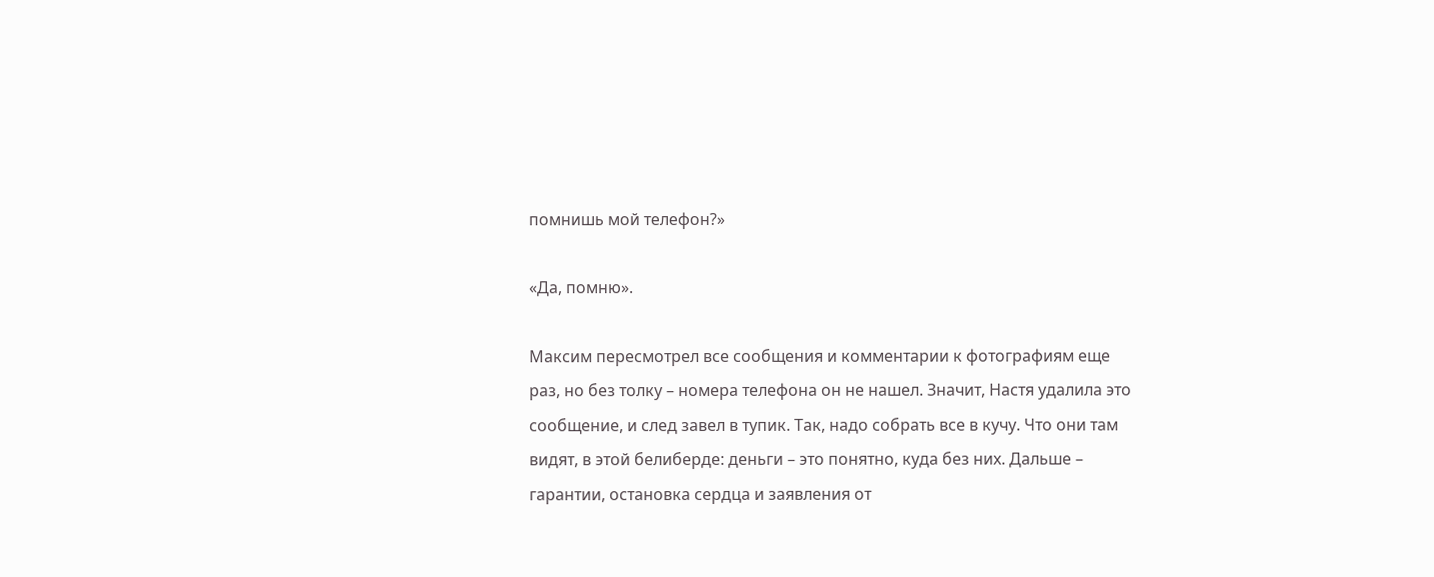помнишь мой телефон?»

«Да, помню».

Максим пересмотрел все сообщения и комментарии к фотографиям еще раз, но без толку – номера телефона он не нашел. Значит, Настя удалила это сообщение, и след завел в тупик. Так, надо собрать все в кучу. Что они там видят, в этой белиберде: деньги – это понятно, куда без них. Дальше – гарантии, остановка сердца и заявления от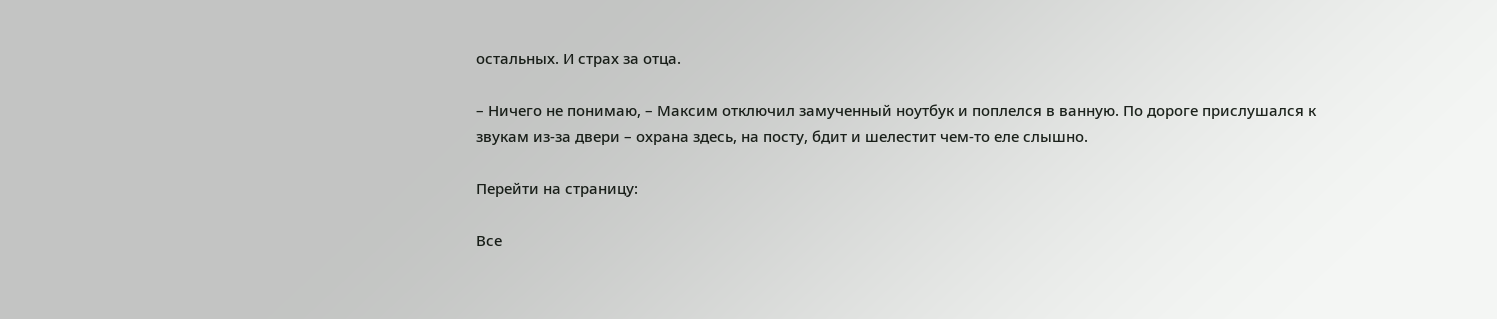остальных. И страх за отца.

– Ничего не понимаю, – Максим отключил замученный ноутбук и поплелся в ванную. По дороге прислушался к звукам из-за двери – охрана здесь, на посту, бдит и шелестит чем-то еле слышно.

Перейти на страницу:

Все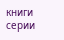книги серии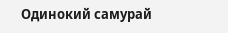Одинокий самурай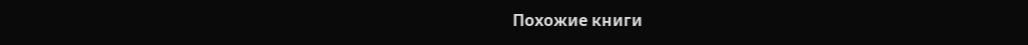Похожие книги